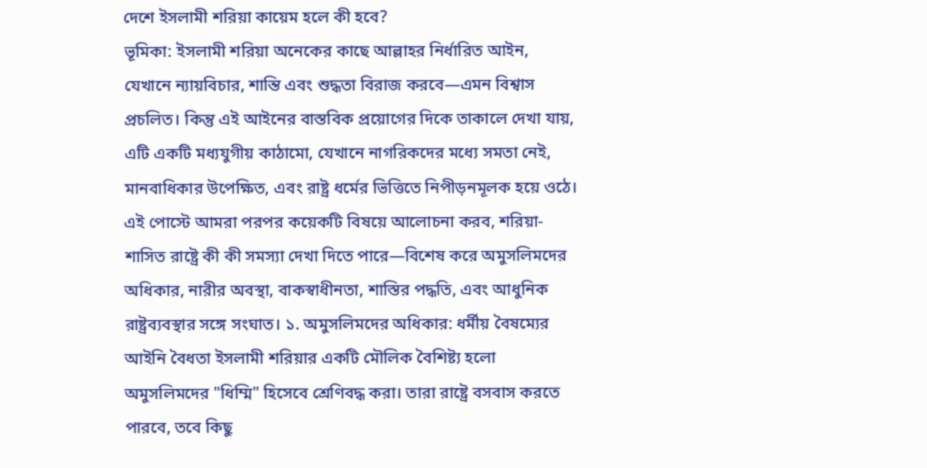দেশে ইসলামী শরিয়া কায়েম হলে কী হবে?
ভূমিকা: ইসলামী শরিয়া অনেকের কাছে আল্লাহর নির্ধারিত আইন, যেখানে ন্যায়বিচার, শান্তি এবং শুদ্ধতা বিরাজ করবে—এমন বিশ্বাস প্রচলিত। কিন্তু এই আইনের বাস্তবিক প্রয়োগের দিকে তাকালে দেখা যায়, এটি একটি মধ্যযুগীয় কাঠামো, যেখানে নাগরিকদের মধ্যে সমতা নেই, মানবাধিকার উপেক্ষিত, এবং রাষ্ট্র ধর্মের ভিত্তিতে নিপীড়নমূলক হয়ে ওঠে। এই পোস্টে আমরা পরপর কয়েকটি বিষয়ে আলোচনা করব, শরিয়া-শাসিত রাষ্ট্রে কী কী সমস্যা দেখা দিতে পারে—বিশেষ করে অমুসলিমদের অধিকার, নারীর অবস্থা, বাকস্বাধীনতা, শাস্তির পদ্ধতি, এবং আধুনিক রাষ্ট্রব্যবস্থার সঙ্গে সংঘাত। ১. অমুসলিমদের অধিকার: ধর্মীয় বৈষম্যের আইনি বৈধতা ইসলামী শরিয়ার একটি মৌলিক বৈশিষ্ট্য হলো অমুসলিমদের "ধিম্মি" হিসেবে শ্রেণিবদ্ধ করা। তারা রাষ্ট্রে বসবাস করতে পারবে, তবে কিছু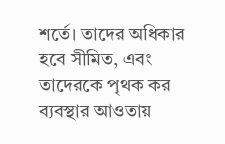শর্তে। তাদের অধিকার হবে সীমিত, এবং তাদেরকে পৃথক কর ব্যবস্থার আওতায়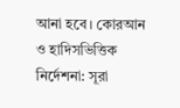আনা হবে। কোরআন ও হাদিসভিত্তিক নির্দেশনা: সূরা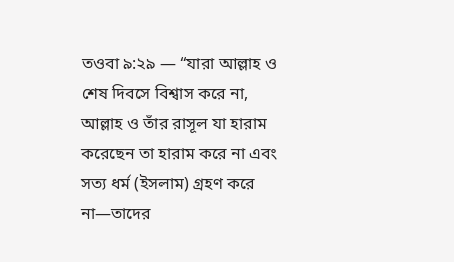তওবা ৯:২৯ — “যারা আল্লাহ ও শেষ দিবসে বিশ্বাস করে না, আল্লাহ ও তাঁর রাসূল যা হারাম করেছেন তা হারাম করে না এবং সত্য ধর্ম (ইসলাম) গ্রহণ করে না—তাদের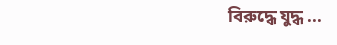বিরুদ্ধে যুদ্ধ ...